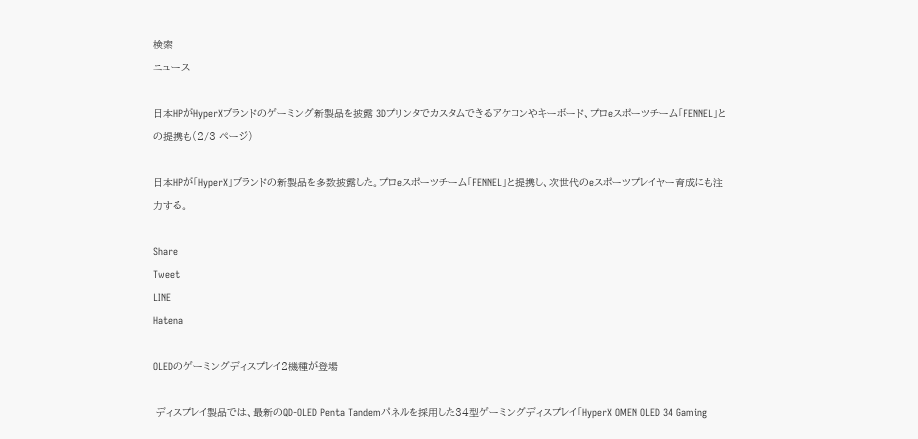検索
ニュース

日本HPがHyperXブランドのゲーミング新製品を披露 3Dプリンタでカスタムできるアケコンやキーボード、プロeスポーツチーム「FENNEL」との提携も(2/3 ページ)

日本HPが「HyperX」ブランドの新製品を多数披露した。プロeスポーツチーム「FENNEL」と提携し、次世代のeスポーツプレイヤー育成にも注力する。

Share
Tweet
LINE
Hatena

OLEDのゲーミングディスプレイ2機種が登場

 ディスプレイ製品では、最新のQD-OLED Penta Tandemパネルを採用した34型ゲーミングディスプレイ「HyperX OMEN OLED 34 Gaming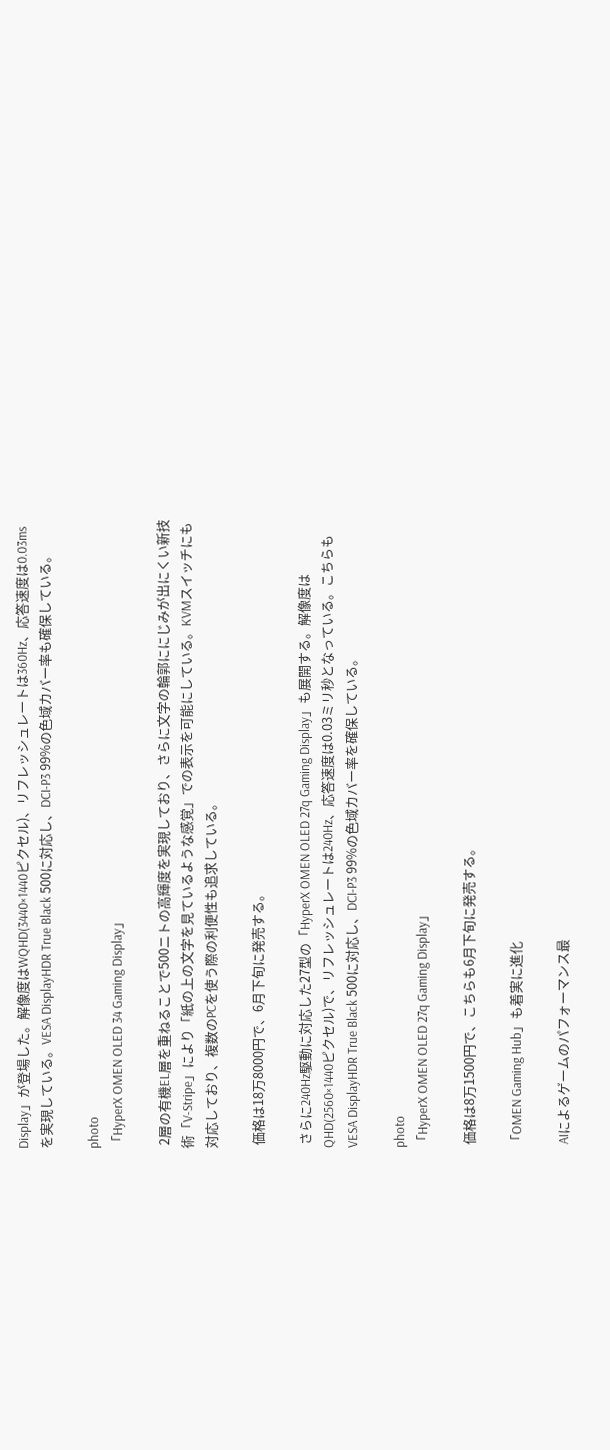Display」が登場した。解像度はWQHD(3440×1440ピクセル)、リフレッシュレートは360Hz、応答速度は0.03msを実現している。VESA DisplayHDR True Black 500に対応し、DCI-P3 99%の色域カバー率も確保している。

photo
「HyperX OMEN OLED 34 Gaming Display」

 2層の有機EL層を重ねることで500ニトの高輝度を実現しており、さらに文字の輪郭ににじみが出にくい新技術「V-Stripe」により「紙の上の文字を見ているような感覚」での表示を可能にしている。KVMスイッチにも対応しており、複数のPCを使う際の利便性も追求している。

 価格は18万8000円で、6月下旬に発売する。

 さらに240Hz駆動に対応した27型の「HyperX OMEN OLED 27q Gaming Display」も展開する。解像度はQHD(2560×1440ピクセル)で、リフレッシュレートは240Hz、応答速度は0.03ミリ秒となっている。こちらもVESA DisplayHDR True Black 500に対応し、DCI-P3 99%の色域カバー率を確保している。

photo
「HyperX OMEN OLED 27q Gaming Display」

 価格は8万1500円で、こちらも6月下旬に発売する。

「OMEN Gaming Hub」も着実に進化

 AIによるゲームのパフォーマンス最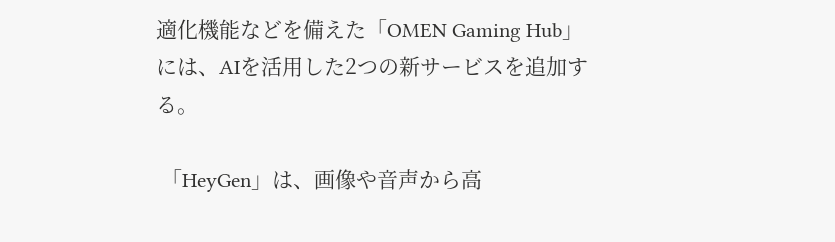適化機能などを備えた「OMEN Gaming Hub」には、AIを活用した2つの新サービスを追加する。

 「HeyGen」は、画像や音声から高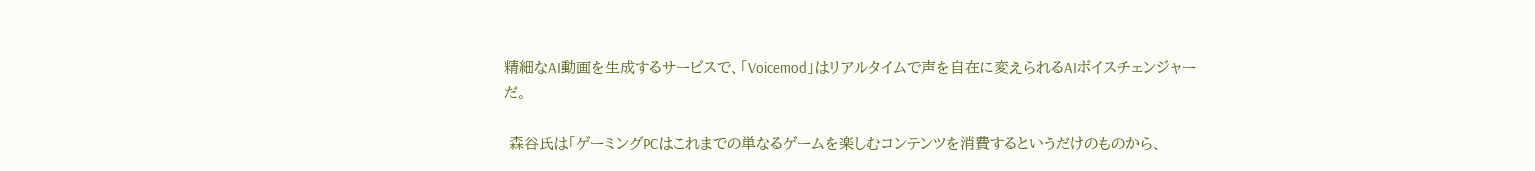精細なAI動画を生成するサービスで、「Voicemod」はリアルタイムで声を自在に変えられるAIボイスチェンジャーだ。

 森谷氏は「ゲーミングPCはこれまでの単なるゲームを楽しむコンテンツを消費するというだけのものから、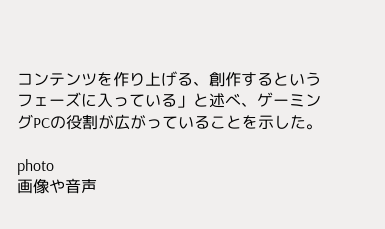コンテンツを作り上げる、創作するというフェーズに入っている」と述べ、ゲーミングPCの役割が広がっていることを示した。

photo
画像や音声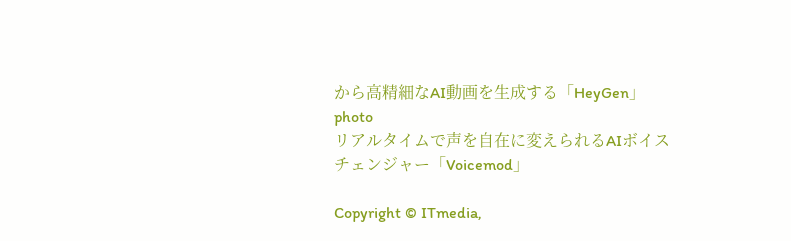から高精細なAI動画を生成する「HeyGen」
photo
リアルタイムで声を自在に変えられるAIボイスチェンジャー「Voicemod」

Copyright © ITmedia,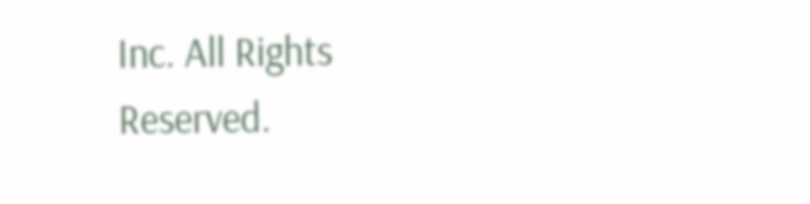Inc. All Rights Reserved.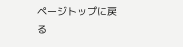ページトップに戻る